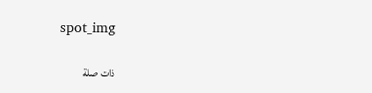spot_img

ذات صلة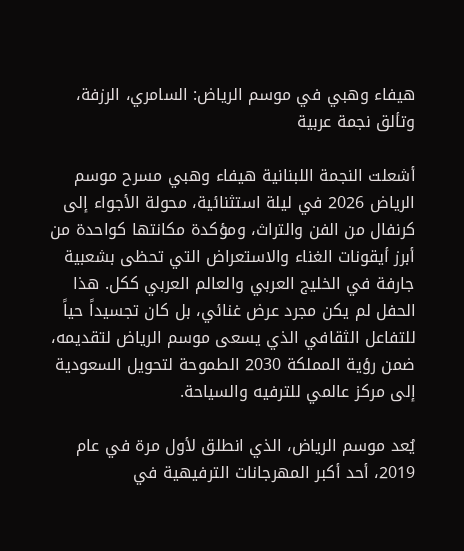هيفاء وهبي في موسم الرياض: السامري، الرزفة، وتألق نجمة عربية

أشعلت النجمة اللبنانية هيفاء وهبي مسرح موسم الرياض 2026 في ليلة استثنائية، محولة الأجواء إلى كرنفال من الفن والتراث، ومؤكدة مكانتها كواحدة من أبرز أيقونات الغناء والاستعراض التي تحظى بشعبية جارفة في الخليج العربي والعالم العربي ككل. هذا الحفل لم يكن مجرد عرض غنائي، بل كان تجسيداً حياً للتفاعل الثقافي الذي يسعى موسم الرياض لتقديمه، ضمن رؤية المملكة 2030 الطموحة لتحويل السعودية إلى مركز عالمي للترفيه والسياحة.

يُعد موسم الرياض، الذي انطلق لأول مرة في عام 2019، أحد أكبر المهرجانات الترفيهية في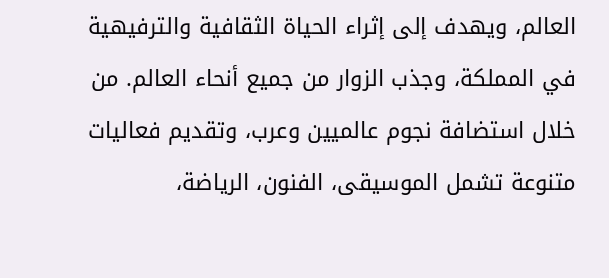العالم، ويهدف إلى إثراء الحياة الثقافية والترفيهية في المملكة، وجذب الزوار من جميع أنحاء العالم. من خلال استضافة نجوم عالميين وعرب، وتقديم فعاليات متنوعة تشمل الموسيقى، الفنون، الرياضة،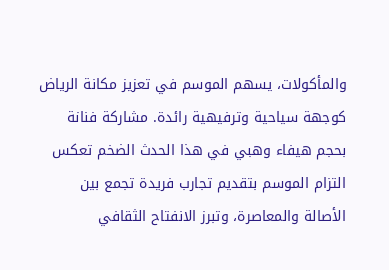والمأكولات، يسهم الموسم في تعزيز مكانة الرياض كوجهة سياحية وترفيهية رائدة. مشاركة فنانة بحجم هيفاء وهبي في هذا الحدث الضخم تعكس التزام الموسم بتقديم تجارب فريدة تجمع بين الأصالة والمعاصرة، وتبرز الانفتاح الثقافي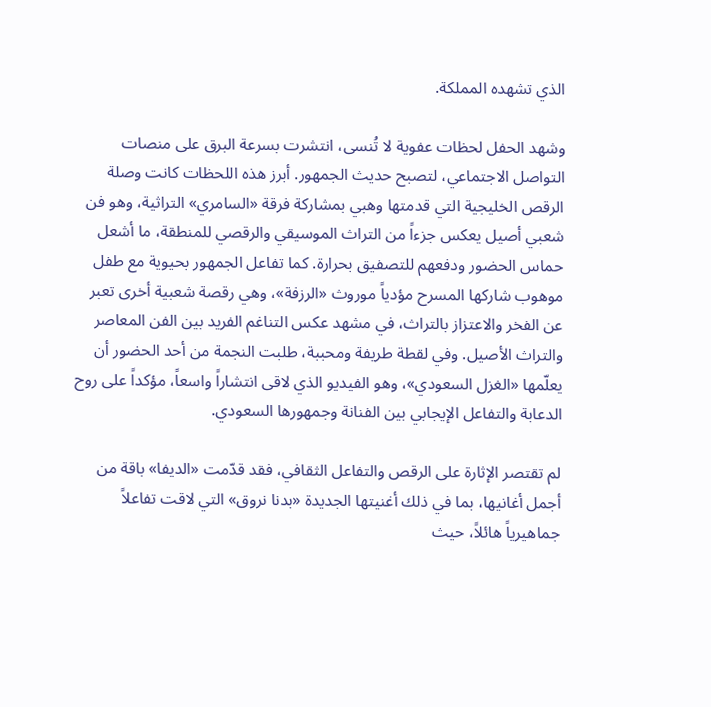الذي تشهده المملكة.

وشهد الحفل لحظات عفوية لا تُنسى، انتشرت بسرعة البرق على منصات التواصل الاجتماعي، لتصبح حديث الجمهور. أبرز هذه اللحظات كانت وصلة الرقص الخليجية التي قدمتها وهبي بمشاركة فرقة «السامري» التراثية، وهو فن شعبي أصيل يعكس جزءاً من التراث الموسيقي والرقصي للمنطقة، ما أشعل حماس الحضور ودفعهم للتصفيق بحرارة. كما تفاعل الجمهور بحيوية مع طفل موهوب شاركها المسرح مؤدياً موروث «الرزفة»، وهي رقصة شعبية أخرى تعبر عن الفخر والاعتزاز بالتراث، في مشهد عكس التناغم الفريد بين الفن المعاصر والتراث الأصيل. وفي لقطة طريفة ومحببة، طلبت النجمة من أحد الحضور أن يعلّمها «الغزل السعودي»، وهو الفيديو الذي لاقى انتشاراً واسعاً، مؤكداً على روح الدعابة والتفاعل الإيجابي بين الفنانة وجمهورها السعودي.

لم تقتصر الإثارة على الرقص والتفاعل الثقافي، فقد قدّمت «الديفا» باقة من أجمل أغانيها، بما في ذلك أغنيتها الجديدة «بدنا نروق» التي لاقت تفاعلاً جماهيرياً هائلاً، حيث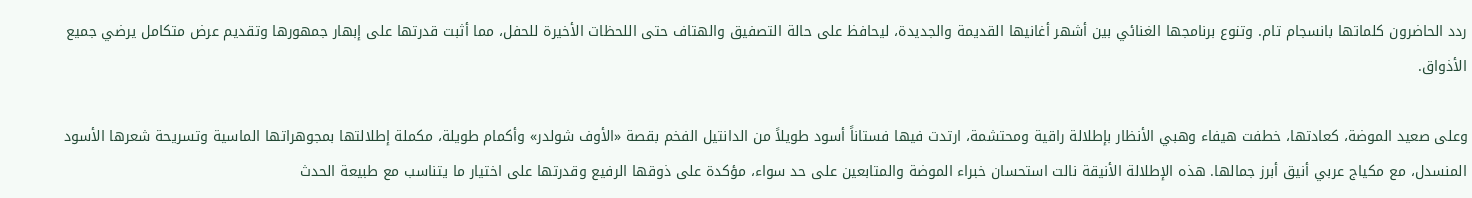ردد الحاضرون كلماتها بانسجام تام. وتنوع برنامجها الغنائي بين أشهر أغانيها القديمة والجديدة، ليحافظ على حالة التصفيق والهتاف حتى اللحظات الأخيرة للحفل، مما أثبت قدرتها على إبهار جمهورها وتقديم عرض متكامل يرضي جميع الأذواق.

وعلى صعيد الموضة، كعادتها، خطفت هيفاء وهبي الأنظار بإطلالة راقية ومحتشمة، ارتدت فيها فستاناً أسود طويلاً من الدانتيل الفخم بقصة «الأوف شولدر» وأكمام طويلة، مكملة إطلالتها بمجوهراتها الماسية وتسريحة شعرها الأسود المنسدل، مع مكياج عربي أنيق أبرز جمالها. هذه الإطلالة الأنيقة نالت استحسان خبراء الموضة والمتابعين على حد سواء، مؤكدة على ذوقها الرفيع وقدرتها على اختيار ما يتناسب مع طبيعة الحدث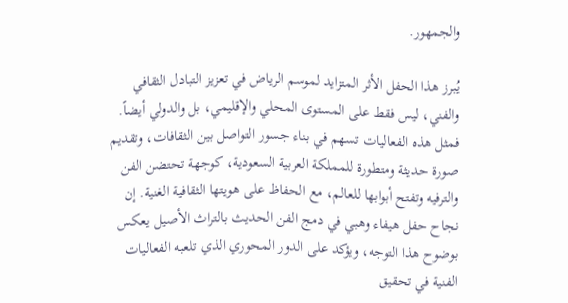والجمهور.

يُبرز هذا الحفل الأثر المتزايد لموسم الرياض في تعزيز التبادل الثقافي والفني، ليس فقط على المستوى المحلي والإقليمي، بل والدولي أيضاً. فمثل هذه الفعاليات تسهم في بناء جسور التواصل بين الثقافات، وتقديم صورة حديثة ومتطورة للمملكة العربية السعودية، كوجهة تحتضن الفن والترفيه وتفتح أبوابها للعالم، مع الحفاظ على هويتها الثقافية الغنية. إن نجاح حفل هيفاء وهبي في دمج الفن الحديث بالتراث الأصيل يعكس بوضوح هذا التوجه، ويؤكد على الدور المحوري الذي تلعبه الفعاليات الفنية في تحقيق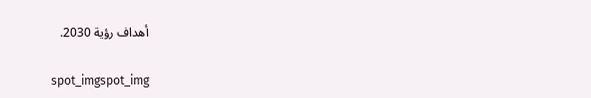أهداف رؤية 2030.

spot_imgspot_img